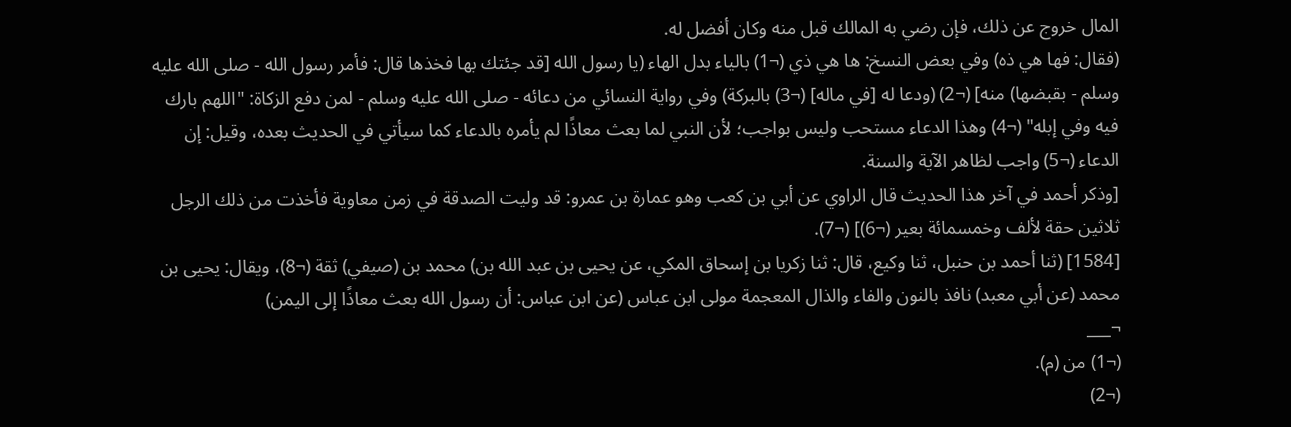المال خروج عن ذلك، فإن رضي به المالك قبل منه وكان أفضل له.
(فقال: فها هي ذه) وفي بعض النسخ: ها هي ذي (¬1) بالياء بدل الهاء (يا رسول الله [قد جئتك بها فخذها قال: فأمر رسول الله - صلى الله عليه وسلم - بقبضها) منه] (¬2) (ودعا له [في ماله] (¬3) بالبركة) وفي رواية النسائي من دعائه - صلى الله عليه وسلم - لمن دفع الزكاة: "اللهم بارك فيه وفي إبله" (¬4) وهذا الدعاء مستحب وليس بواجب؛ لأن النبي لما بعث معاذًا لم يأمره بالدعاء كما سيأتي في الحديث بعده، وقيل: إن الدعاء (¬5) واجب لظاهر الآية والسنة.
[وذكر أحمد في آخر هذا الحديث قال الراوي عن أبي بن كعب وهو عمارة بن عمرو: قد وليت الصدقة في زمن معاوية فأخذت من ذلك الرجل ثلاثين حقة لألف وخمسمائة بعير (¬6)] (¬7).
[1584] (ثنا أحمد بن حنبل، ثنا وكيع، قال: ثنا زكريا بن إسحاق المكي، عن يحيى بن عبد الله بن) محمد بن (صيفي) ثقة (¬8)، ويقال: يحيى بن محمد (عن أبي معبد) نافذ بالنون والفاء والذال المعجمة مولى ابن عباس (عن ابن عباس: أن رسول الله بعث معاذًا إلى اليمن)
¬___
(¬1) من (م).
(¬2)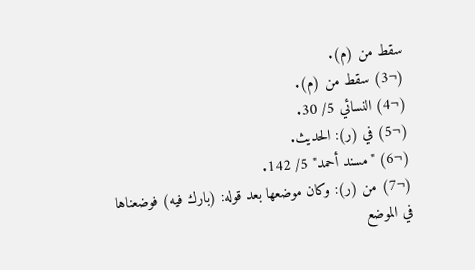سقط من (م).
(¬3) سقط من (م).
(¬4) النسائي 5/ 30.
(¬5) في (ر): الحديث.
(¬6) "مسند أحمد" 5/ 142.
(¬7) من (ر): وكان موضعها بعد قوله: (بارك فيه) فوضعناها في الموضع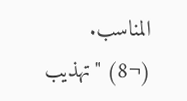المناسب.
(¬8) "تهذيب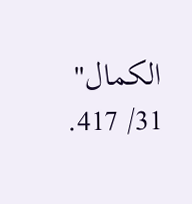الكمال" 31/ 417.